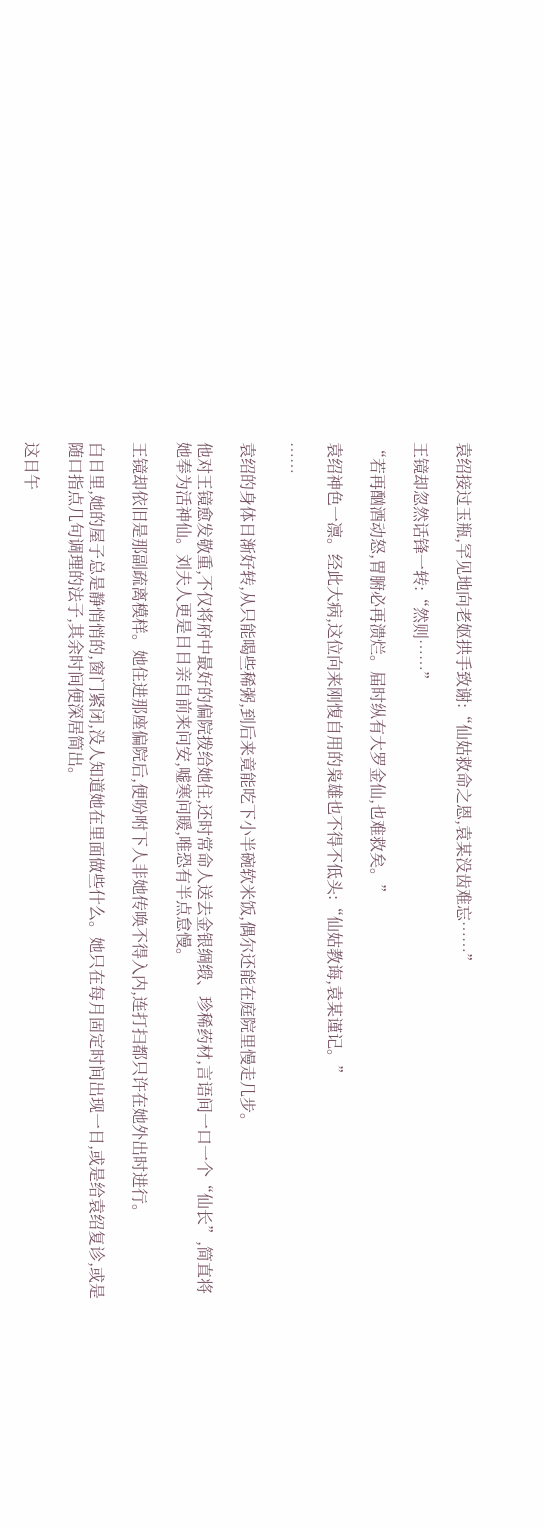袁绍接过玉瓶,罕见地向老妪拱手致谢:“仙姑救命之恩,袁某没齿难忘……”

王镜却忽然话锋一转:“然则……”

“若再酗酒动怒,胃腑必再溃烂。届时纵有大罗金仙,也难救矣。”

袁绍神色一凛。经此大病,这位向来刚愎自用的枭雄也不得不低头:“仙姑教诲,袁某谨记。”

……

袁绍的身体日渐好转,从只能喝些稀粥,到后来竟能吃下小半碗软米饭,偶尔还能在庭院里慢走几步。

他对王镜愈发敬重,不仅将府中最好的偏院拨给她住,还时常命人送去金银绸缎、珍稀药材,言语间一口一个“仙长”,简直将她奉为活神仙。刘夫人更是日日亲自前来问安,嘘寒问暖,唯恐有半点怠慢。

王镜却依旧是那副疏离模样。她住进那座偏院后,便吩咐下人非她传唤不得入内,连打扫都只许在她外出时进行。

白日里,她的屋子总是静悄悄的,窗门紧闭,没人知道她在里面做些什么。她只在每月固定时间出现一日,或是给袁绍复诊,或是随口指点几句调理的法子,其余时间便深居简出。

这日午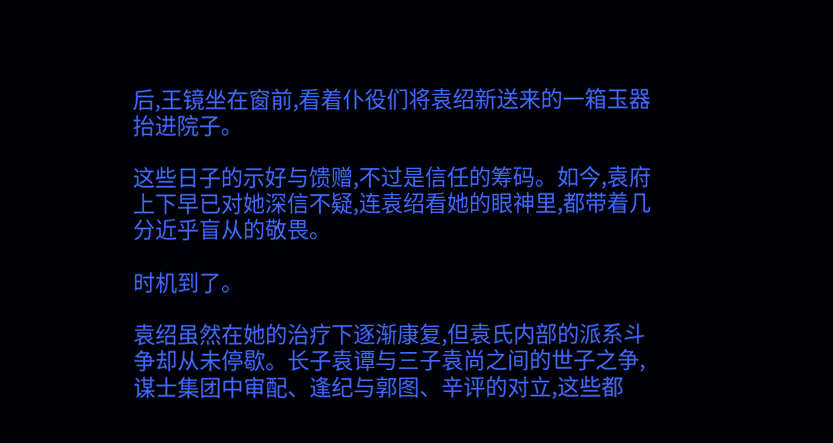后,王镜坐在窗前,看着仆役们将袁绍新送来的一箱玉器抬进院子。

这些日子的示好与馈赠,不过是信任的筹码。如今,袁府上下早已对她深信不疑,连袁绍看她的眼神里,都带着几分近乎盲从的敬畏。

时机到了。

袁绍虽然在她的治疗下逐渐康复,但袁氏内部的派系斗争却从未停歇。长子袁谭与三子袁尚之间的世子之争,谋士集团中审配、逢纪与郭图、辛评的对立,这些都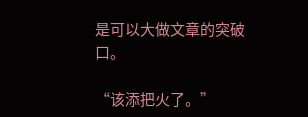是可以大做文章的突破口。

“该添把火了。”